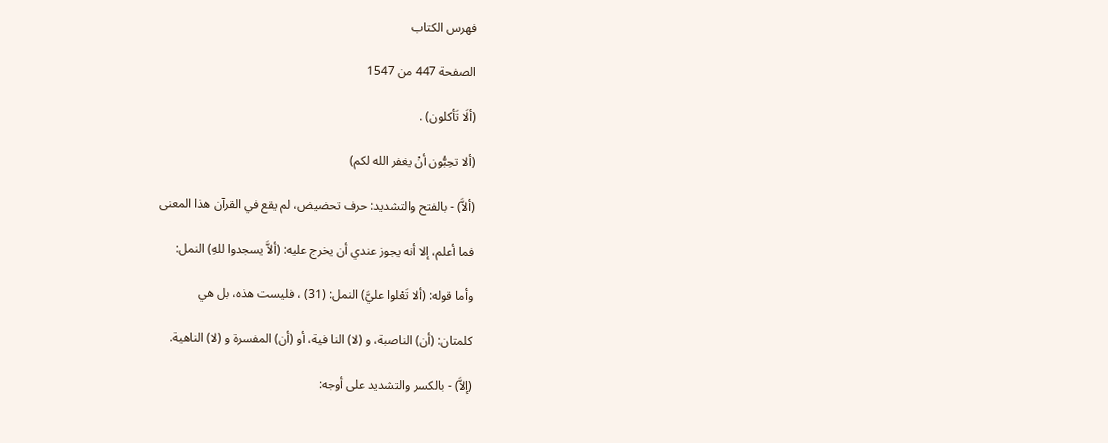فهرس الكتاب

الصفحة 447 من 1547

(ألَا تَأكلون) .

(ألا تحِبُّون أنْ يغفر الله لكم)

(ألاَّ) - بالفتح والتشديد: حرف تحضيض، لم يقع في القرآن هذا المعنى

فما أعلم، إلا أنه يجوز عندي أن يخرج عليه: (ألاَّ يسجدوا للهِ) النمل:

وأما قوله: (ألا تَعْلوا عليَّ) النمل: (31) ، فليست هذه، بل هي

كلمتان: (أن) الناصبة، و (لا) النا فية، أو (أن) المفسرة و (لا) الناهية.

(إلاَّ) - بالكسر والتشديد على أوجه: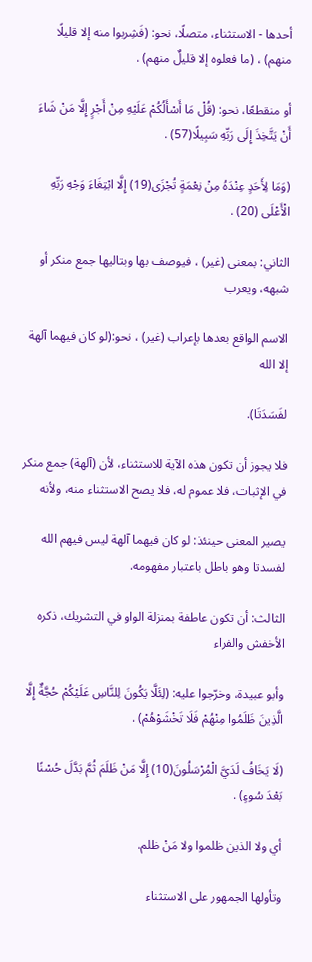أحدها - الاستثناء، متصلًا، نحو: (فَشِربوا منه إلا قليلًا منهم) ، (ما فعلوه إلا قليلٌ منهم) .

أو منقطعًا، نحو: (قُلْ مَا أَسْأَلُكُمْ عَلَيْهِ مِنْ أَجْرٍ إِلَّا مَنْ شَاءَ أَنْ يَتَّخِذَ إِلَى رَبِّهِ سَبِيلًا(57) .

(وَمَا لِأَحَدٍ عِنْدَهُ مِنْ نِعْمَةٍ تُجْزَى(19) إِلَّا ابْتِغَاءَ وَجْهِ رَبِّهِ الْأَعْلَى (20) .

الثاني: بمعنى (غير) ، فيوصف بها وبتاليها جمع منكر أو شبهه، ويعرب

الاسم الواقع بعدها بإعراب (غير) ، نحو:(لو كان فيهما آلهة إلا الله

لفَسَدَتَا).

فلا يجوز أن تكون هذه الآية للاستثناء، لأن (آلهة) جمع منكر في الإثبات، فلا عموم له، فلا يصح الاستثناء منه، ولأنه

يصير المعنى حينئذ: لو كان فيهما آلهة ليس فيهم الله لفسدتا وهو باطل باعتبار مفهومه.

الثالث: أن تكون عاطفة بمنزلة الواو في التشريك، ذكره الأخفش والفراء

وأبو عبيدة، وخرّجوا عليه: (لِئَلَّا يَكُونَ لِلنَّاسِ عَلَيْكُمْ حُجَّةٌ إِلَّا الَّذِينَ ظَلَمُوا مِنْهُمْ فَلَا تَخْشَوْهُمْ) .

(لَا يَخَافُ لَدَيَّ الْمُرْسَلُونَ(10) إِلَّا مَنْ ظَلَمَ ثُمَّ بَدَّلَ حُسْنًا بَعْدَ سُوءٍ) .

أي ولا الذين ظلموا ولا مَنْ ظلم.

وتأولها الجمهور على الاستثناء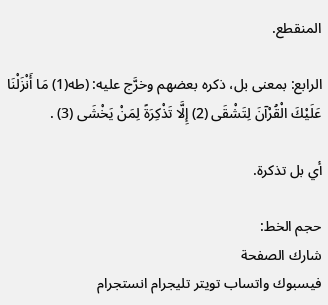المنقطع.

الرابع: بمعنى بل، ذكره بعضهم وخرَّج عليه: (طه(1) مَا أَنْزَلْنَا عَلَيْكَ الْقُرْآنَ لِتَشْقَى (2) إِلَّا تَذْكِرَةً لِمَنْ يَخْشَى (3) .

أي بل تذكرة.

حجم الخط:
شارك الصفحة
فيسبوك واتساب تويتر تليجرام انستجرام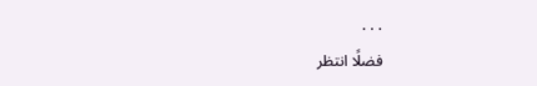. . .
فضلًا انتظر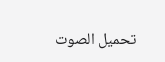تحميل الصوت